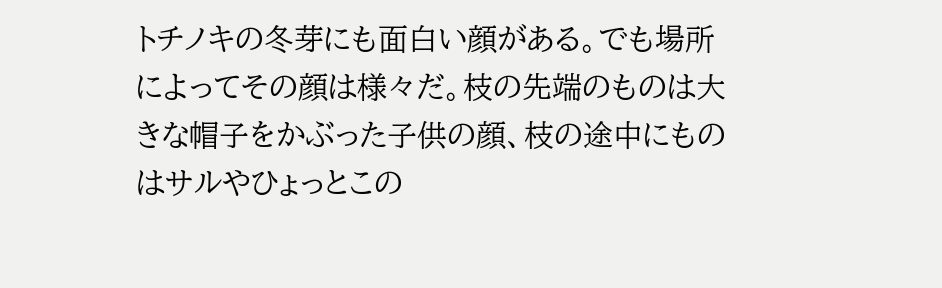トチノキの冬芽にも面白い顔がある。でも場所によってその顔は様々だ。枝の先端のものは大きな帽子をかぶった子供の顔、枝の途中にものはサルやひょっとこの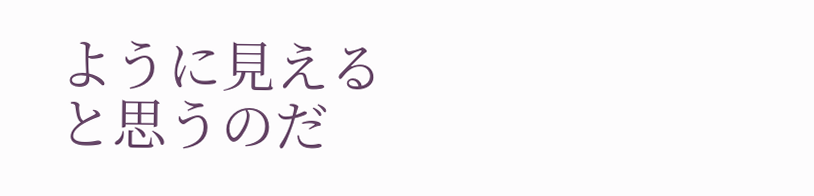ように見えると思うのだ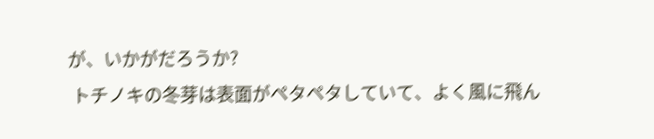が、いかがだろうか?
 トチノキの冬芽は表面がペタペタしていて、よく風に飛ん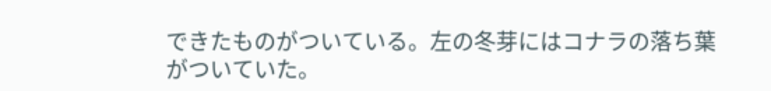できたものがついている。左の冬芽にはコナラの落ち葉がついていた。